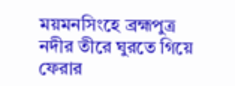ময়মনসিংহে ব্রহ্মপুত্র নদীর তীরে ঘুরতে গিয়ে ফেরার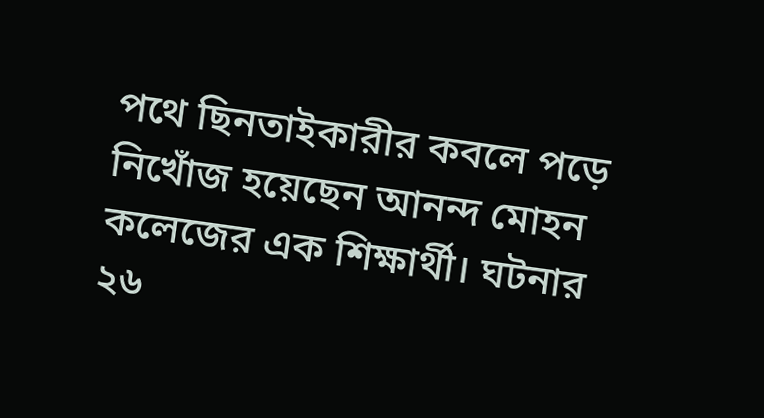পথে ছিনতাইকারীর কবলে পড়ে নিখোঁজ হয়েছেন আনন্দ মোহন কলেজের এক শিক্ষার্থী। ঘটনার ২৬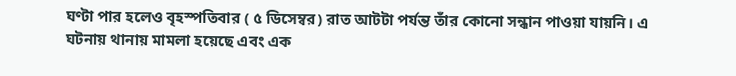ঘণ্টা পার হলেও বৃহস্পতিবার ( ৫ ডিসেম্বর) রাত আটটা পর্যন্ত তাঁর কোনো সন্ধান পাওয়া যায়নি। এ ঘটনায় থানায় মামলা হয়েছে এবং এক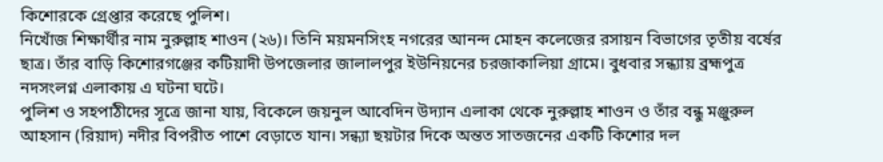কিশোরকে গ্রেপ্তার করেছে পুলিশ।
নিখোঁজ শিক্ষার্থীর নাম নুরুল্লাহ শাওন (২৬)। তিনি ময়মনসিংহ নগরের আনন্দ মোহন কলেজের রসায়ন বিভাগের তৃতীয় বর্ষের ছাত্র। তাঁর বাড়ি কিশোরগঞ্জের কটিয়াদী উপজেলার জালালপুর ইউনিয়নের চরজাকালিয়া গ্রামে। বুধবার সন্ধ্যায় ব্রহ্মপুত্র নদসংলগ্ন এলাকায় এ ঘটনা ঘটে।
পুলিশ ও সহপাঠীদের সূত্রে জানা যায়, বিকেলে জয়নুল আবেদিন উদ্যান এলাকা থেকে নুরুল্লাহ শাওন ও তাঁর বন্ধু মঞ্জুরুল আহসান (রিয়াদ) নদীর বিপরীত পাশে বেড়াতে যান। সন্ধ্যা ছয়টার দিকে অন্তত সাতজনের একটি কিশোর দল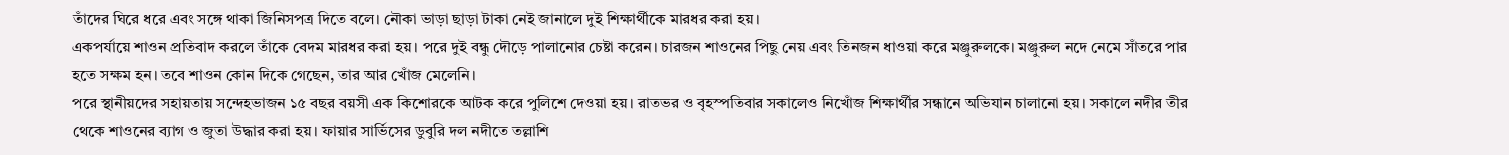তাঁদের ঘিরে ধরে এবং সঙ্গে থাকা জিনিসপত্র দিতে বলে। নৌকা ভাড়া ছাড়া টাকা নেই জানালে দুই শিক্ষার্থীকে মারধর করা হয়।
একপর্যায়ে শাওন প্রতিবাদ করলে তাঁকে বেদম মারধর করা হয়। পরে দুই বন্ধু দৌড়ে পালানোর চেষ্টা করেন। চারজন শাওনের পিছু নেয় এবং তিনজন ধাওয়া করে মঞ্জুরুলকে। মঞ্জুরুল নদে নেমে সাঁতরে পার হতে সক্ষম হন। তবে শাওন কোন দিকে গেছেন, তার আর খোঁজ মেলেনি।
পরে স্থানীয়দের সহায়তায় সন্দেহভাজন ১৫ বছর বয়সী এক কিশোরকে আটক করে পুলিশে দেওয়া হয়। রাতভর ও বৃহস্পতিবার সকালেও নিখোঁজ শিক্ষার্থীর সন্ধানে অভিযান চালানো হয়। সকালে নদীর তীর থেকে শাওনের ব্যাগ ও জুতা উদ্ধার করা হয়। ফায়ার সার্ভিসের ডুবুরি দল নদীতে তল্লাশি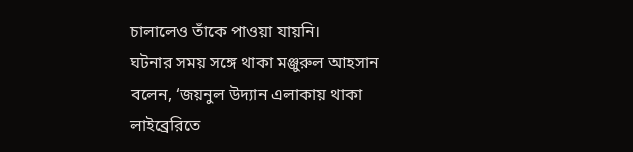চালালেও তাঁকে পাওয়া যায়নি।
ঘটনার সময় সঙ্গে থাকা মঞ্জুরুল আহসান বলেন, ‘জয়নুল উদ্যান এলাকায় থাকা লাইব্রেরিতে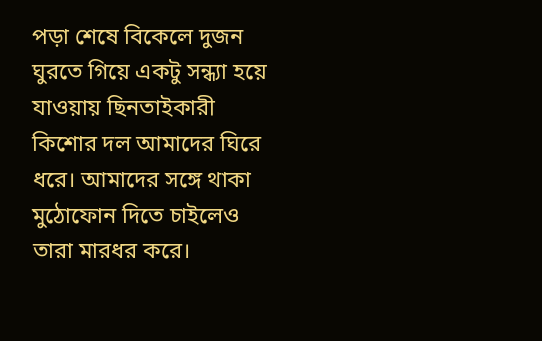পড়া শেষে বিকেলে দুজন ঘুরতে গিয়ে একটু সন্ধ্যা হয়ে যাওয়ায় ছিনতাইকারী কিশোর দল আমাদের ঘিরে ধরে। আমাদের সঙ্গে থাকা মুঠোফোন দিতে চাইলেও তারা মারধর করে।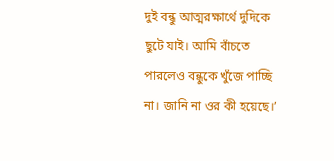দুই বন্ধু আত্মরক্ষার্থে দুদিকে ছুটে যাই। আমি বাঁচতে পারলেও বন্ধুকে খুঁজে পাচ্ছি না। জানি না ওর কী হয়েছে।’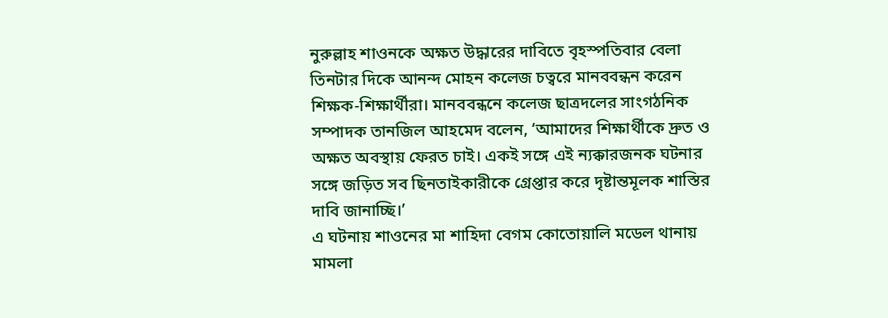নুরুল্লাহ শাওনকে অক্ষত উদ্ধারের দাবিতে বৃহস্পতিবার বেলা তিনটার দিকে আনন্দ মোহন কলেজ চত্বরে মানববন্ধন করেন শিক্ষক-শিক্ষার্থীরা। মানববন্ধনে কলেজ ছাত্রদলের সাংগঠনিক সম্পাদক তানজিল আহমেদ বলেন, ‘আমাদের শিক্ষার্থীকে দ্রুত ও অক্ষত অবস্থায় ফেরত চাই। একই সঙ্গে এই ন্যক্কারজনক ঘটনার সঙ্গে জড়িত সব ছিনতাইকারীকে গ্রেপ্তার করে দৃষ্টান্তমূলক শাস্তির দাবি জানাচ্ছি।’
এ ঘটনায় শাওনের মা শাহিদা বেগম কোতোয়ালি মডেল থানায় মামলা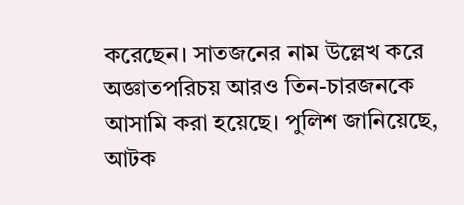করেছেন। সাতজনের নাম উল্লেখ করে অজ্ঞাতপরিচয় আরও তিন-চারজনকে আসামি করা হয়েছে। পুলিশ জানিয়েছে, আটক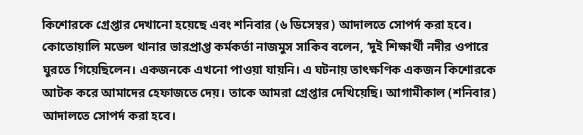কিশোরকে গ্রেপ্তার দেখানো হয়েছে এবং শনিবার (৬ ডিসেম্বর) আদালতে সোপর্দ করা হবে।
কোতোয়ালি মডেল থানার ভারপ্রাপ্ত কর্মকর্তা নাজমুস সাকিব বলেন, ‘দুই শিক্ষার্থী নদীর ওপারে ঘুরতে গিয়েছিলেন। একজনকে এখনো পাওয়া যায়নি। এ ঘটনায় তাৎক্ষণিক একজন কিশোরকে আটক করে আমাদের হেফাজতে দেয়। তাকে আমরা গ্রেপ্তার দেখিয়েছি। আগামীকাল (শনিবার) আদালতে সোপর্দ করা হবে।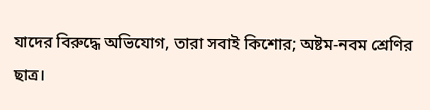যাদের বিরুদ্ধে অভিযোগ, তারা সবাই কিশোর; অষ্টম-নবম শ্রেণির ছাত্র।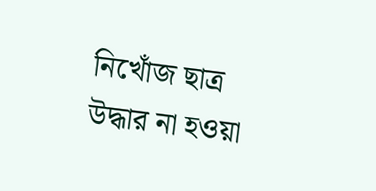নিখোঁজ ছাত্র উদ্ধার না হওয়া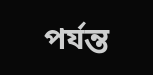পর্যন্ত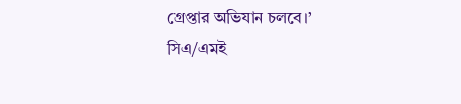গ্রেপ্তার অভিযান চলবে।’
সিএ/এমই